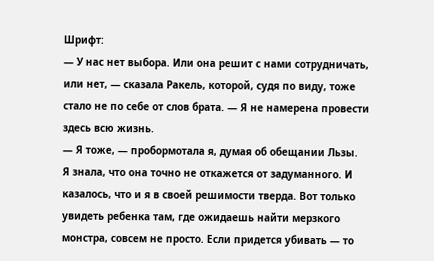Шрифт:
— У нас нет выбора. Или она решит с нами сотрудничать, или нет, — сказала Ракель, которой, судя по виду, тоже стало не по себе от слов брата. — Я не намерена провести здесь всю жизнь.
— Я тоже, — пробормотала я, думая об обещании Льзы.
Я знала, что она точно не откажется от задуманного. И казалось, что и я в своей решимости тверда. Вот только увидеть ребенка там, где ожидаешь найти мерзкого монстра, совсем не просто. Если придется убивать — то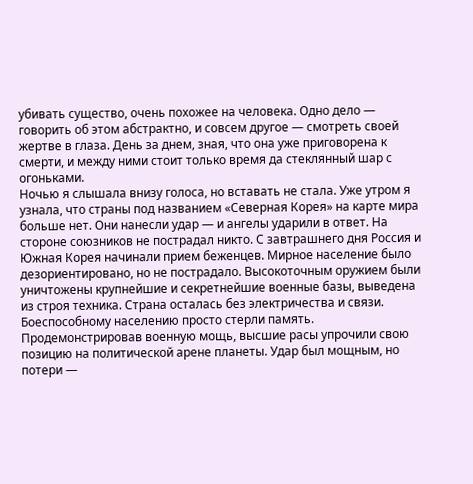убивать существо, очень похожее на человека. Одно дело — говорить об этом абстрактно, и совсем другое — смотреть своей жертве в глаза. День за днем, зная, что она уже приговорена к смерти, и между ними стоит только время да стеклянный шар с огоньками.
Ночью я слышала внизу голоса, но вставать не стала. Уже утром я узнала, что страны под названием «Северная Корея» на карте мира больше нет. Они нанесли удар — и ангелы ударили в ответ. На стороне союзников не пострадал никто. С завтрашнего дня Россия и Южная Корея начинали прием беженцев. Мирное население было дезориентировано, но не пострадало. Высокоточным оружием были уничтожены крупнейшие и секретнейшие военные базы, выведена из строя техника. Страна осталась без электричества и связи. Боеспособному населению просто стерли память.
Продемонстрировав военную мощь, высшие расы упрочили свою позицию на политической арене планеты. Удар был мощным, но потери —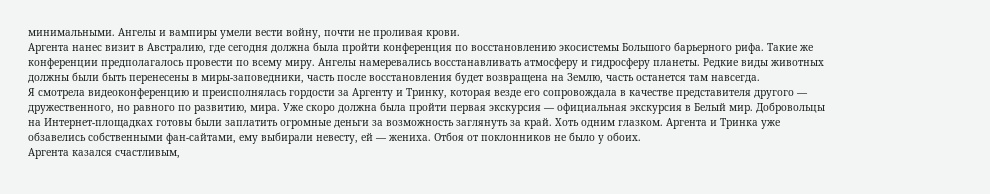минимальными. Ангелы и вампиры умели вести войну, почти не проливая крови.
Аргента нанес визит в Австралию, где сегодня должна была пройти конференция по восстановлению экосистемы Большого барьерного рифа. Такие же конференции предполагалось провести по всему миру. Ангелы намеревались восстанавливать атмосферу и гидросферу планеты. Редкие виды животных должны были быть перенесены в миры-заповедники, часть после восстановления будет возвращена на Землю, часть останется там навсегда.
Я смотрела видеоконференцию и преисполнялась гордости за Аргенту и Тринку, которая везде его сопровождала в качестве представителя другого — дружественного, но равного по развитию, мира. Уже скоро должна была пройти первая экскурсия — официальная экскурсия в Белый мир. Добровольцы на Интернет-площадках готовы были заплатить огромные деньги за возможность заглянуть за край. Хоть одним глазком. Аргента и Тринка уже обзавелись собственными фан-сайтами, ему выбирали невесту, ей — жениха. Отбоя от поклонников не было у обоих.
Аргента казался счастливым,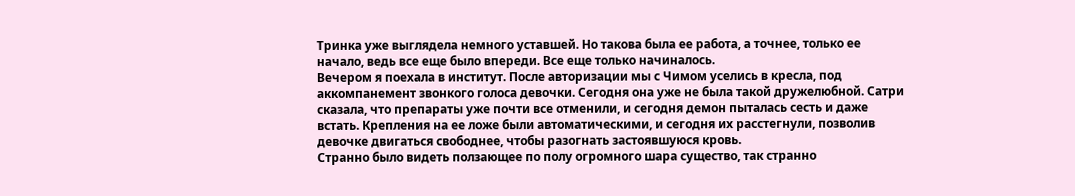Тринка уже выглядела немного уставшей. Но такова была ее работа, а точнее, только ее начало, ведь все еще было впереди. Все еще только начиналось.
Вечером я поехала в институт. После авторизации мы с Чимом уселись в кресла, под аккомпанемент звонкого голоса девочки. Сегодня она уже не была такой дружелюбной. Сатри сказала, что препараты уже почти все отменили, и сегодня демон пыталась сесть и даже встать. Крепления на ее ложе были автоматическими, и сегодня их расстегнули, позволив девочке двигаться свободнее, чтобы разогнать застоявшуюся кровь.
Странно было видеть ползающее по полу огромного шара существо, так странно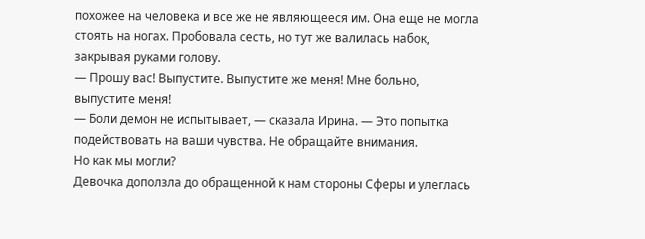похожее на человека и все же не являющееся им. Она еще не могла стоять на ногах. Пробовала сесть, но тут же валилась набок, закрывая руками голову.
— Прошу вас! Выпустите. Выпустите же меня! Мне больно, выпустите меня!
— Боли демон не испытывает, — сказала Ирина. — Это попытка подействовать на ваши чувства. Не обращайте внимания.
Но как мы могли?
Девочка доползла до обращенной к нам стороны Сферы и улеглась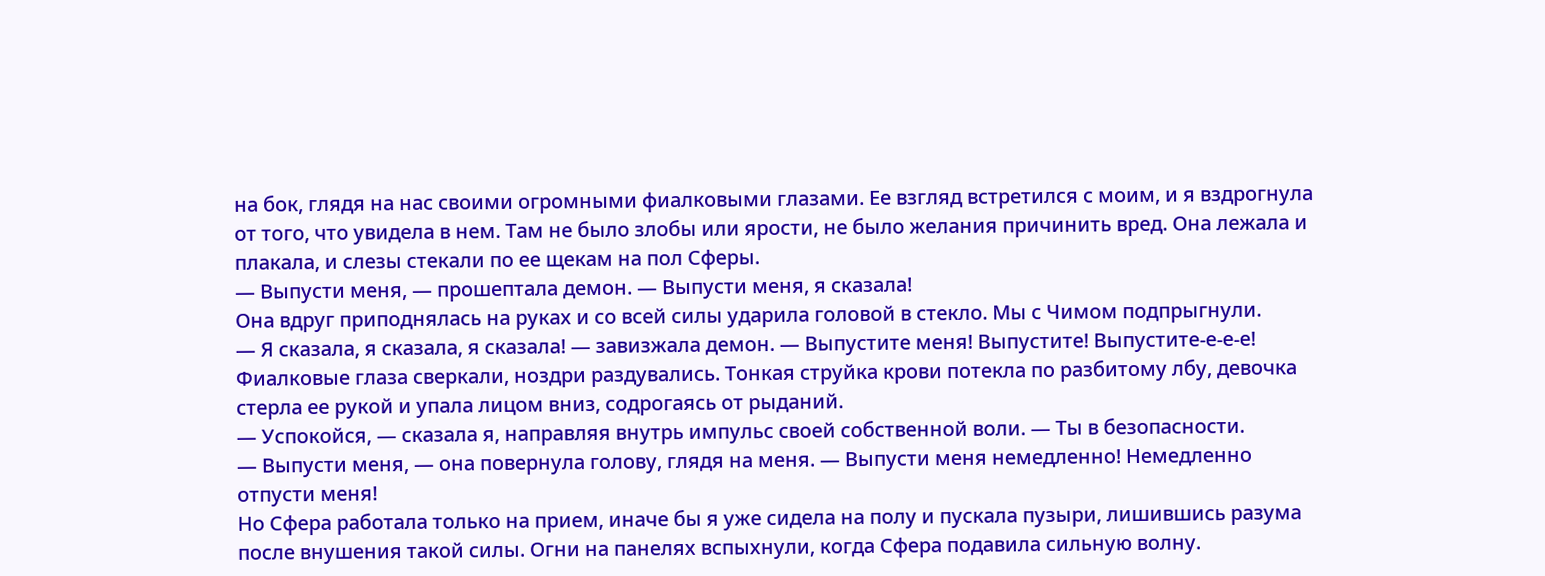на бок, глядя на нас своими огромными фиалковыми глазами. Ее взгляд встретился с моим, и я вздрогнула от того, что увидела в нем. Там не было злобы или ярости, не было желания причинить вред. Она лежала и плакала, и слезы стекали по ее щекам на пол Сферы.
— Выпусти меня, — прошептала демон. — Выпусти меня, я сказала!
Она вдруг приподнялась на руках и со всей силы ударила головой в стекло. Мы с Чимом подпрыгнули.
— Я сказала, я сказала, я сказала! — завизжала демон. — Выпустите меня! Выпустите! Выпустите-е-е-е!
Фиалковые глаза сверкали, ноздри раздувались. Тонкая струйка крови потекла по разбитому лбу, девочка стерла ее рукой и упала лицом вниз, содрогаясь от рыданий.
— Успокойся, — сказала я, направляя внутрь импульс своей собственной воли. — Ты в безопасности.
— Выпусти меня, — она повернула голову, глядя на меня. — Выпусти меня немедленно! Немедленно отпусти меня!
Но Сфера работала только на прием, иначе бы я уже сидела на полу и пускала пузыри, лишившись разума после внушения такой силы. Огни на панелях вспыхнули, когда Сфера подавила сильную волну.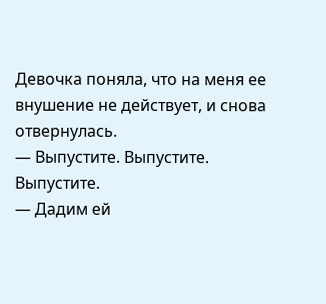Девочка поняла, что на меня ее внушение не действует, и снова отвернулась.
— Выпустите. Выпустите. Выпустите.
— Дадим ей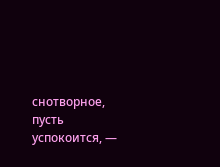снотворное, пусть успокоится, —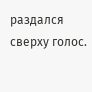раздался сверху голос.